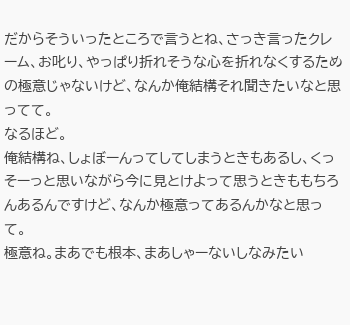だからそういったところで言うとね、さっき言ったクレーム、お叱り、やっぱり折れそうな心を折れなくするための極意じゃないけど、なんか俺結構それ聞きたいなと思ってて。
なるほど。
俺結構ね、しょぼーんってしてしまうときもあるし、くっそーっと思いながら今に見とけよって思うときももちろんあるんですけど、なんか極意ってあるんかなと思って。
極意ね。まあでも根本、まあしゃーないしなみたい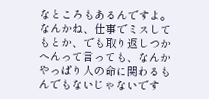なところもあるんですよ。
なんかね、仕事でミスしてもとか、でも取り返しつかへんって言っても、なんかやっぱり人の命に関わるもんでもないじゃないです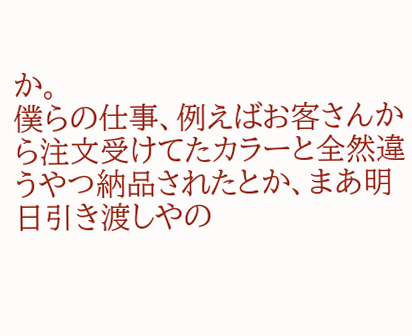か。
僕らの仕事、例えばお客さんから注文受けてたカラーと全然違うやつ納品されたとか、まあ明日引き渡しやの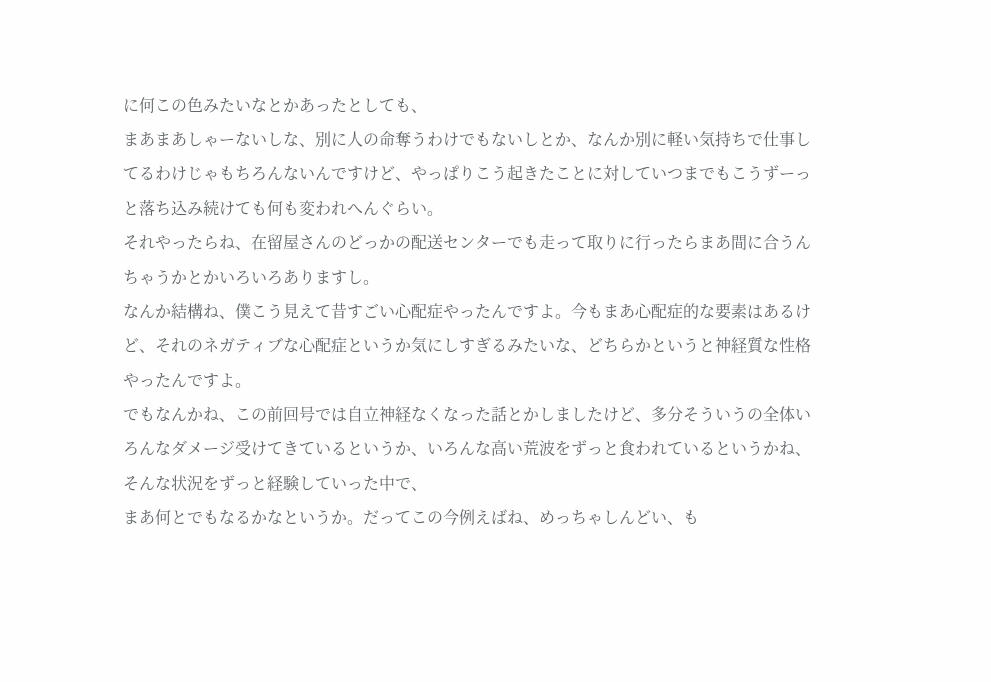に何この色みたいなとかあったとしても、
まあまあしゃーないしな、別に人の命奪うわけでもないしとか、なんか別に軽い気持ちで仕事してるわけじゃもちろんないんですけど、やっぱりこう起きたことに対していつまでもこうずーっと落ち込み続けても何も変われへんぐらい。
それやったらね、在留屋さんのどっかの配送センターでも走って取りに行ったらまあ間に合うんちゃうかとかいろいろありますし。
なんか結構ね、僕こう見えて昔すごい心配症やったんですよ。今もまあ心配症的な要素はあるけど、それのネガティブな心配症というか気にしすぎるみたいな、どちらかというと神経質な性格やったんですよ。
でもなんかね、この前回号では自立神経なくなった話とかしましたけど、多分そういうの全体いろんなダメージ受けてきているというか、いろんな高い荒波をずっと食われているというかね、そんな状況をずっと経験していった中で、
まあ何とでもなるかなというか。だってこの今例えばね、めっちゃしんどい、も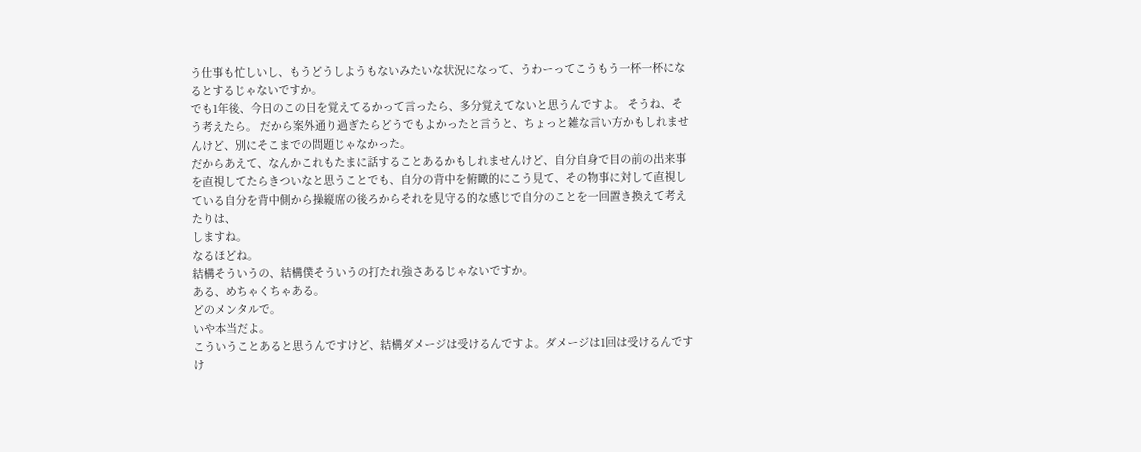う仕事も忙しいし、もうどうしようもないみたいな状況になって、うわーってこうもう一杯一杯になるとするじゃないですか。
でも1年後、今日のこの日を覚えてるかって言ったら、多分覚えてないと思うんですよ。 そうね、そう考えたら。 だから案外通り過ぎたらどうでもよかったと言うと、ちょっと雑な言い方かもしれませんけど、別にそこまでの問題じゃなかった。
だからあえて、なんかこれもたまに話することあるかもしれませんけど、自分自身で目の前の出来事を直視してたらきついなと思うことでも、自分の背中を俯瞰的にこう見て、その物事に対して直視している自分を背中側から操縦席の後ろからそれを見守る的な感じで自分のことを一回置き換えて考えたりは、
しますね。
なるほどね。
結構そういうの、結構僕そういうの打たれ強さあるじゃないですか。
ある、めちゃくちゃある。
どのメンタルで。
いや本当だよ。
こういうことあると思うんですけど、結構ダメージは受けるんですよ。ダメージは1回は受けるんですけ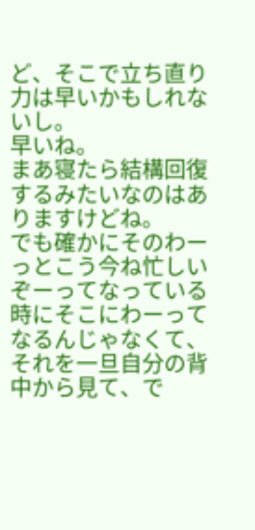ど、そこで立ち直り力は早いかもしれないし。
早いね。
まあ寝たら結構回復するみたいなのはありますけどね。
でも確かにそのわーっとこう今ね忙しいぞーってなっている時にそこにわーってなるんじゃなくて、それを一旦自分の背中から見て、で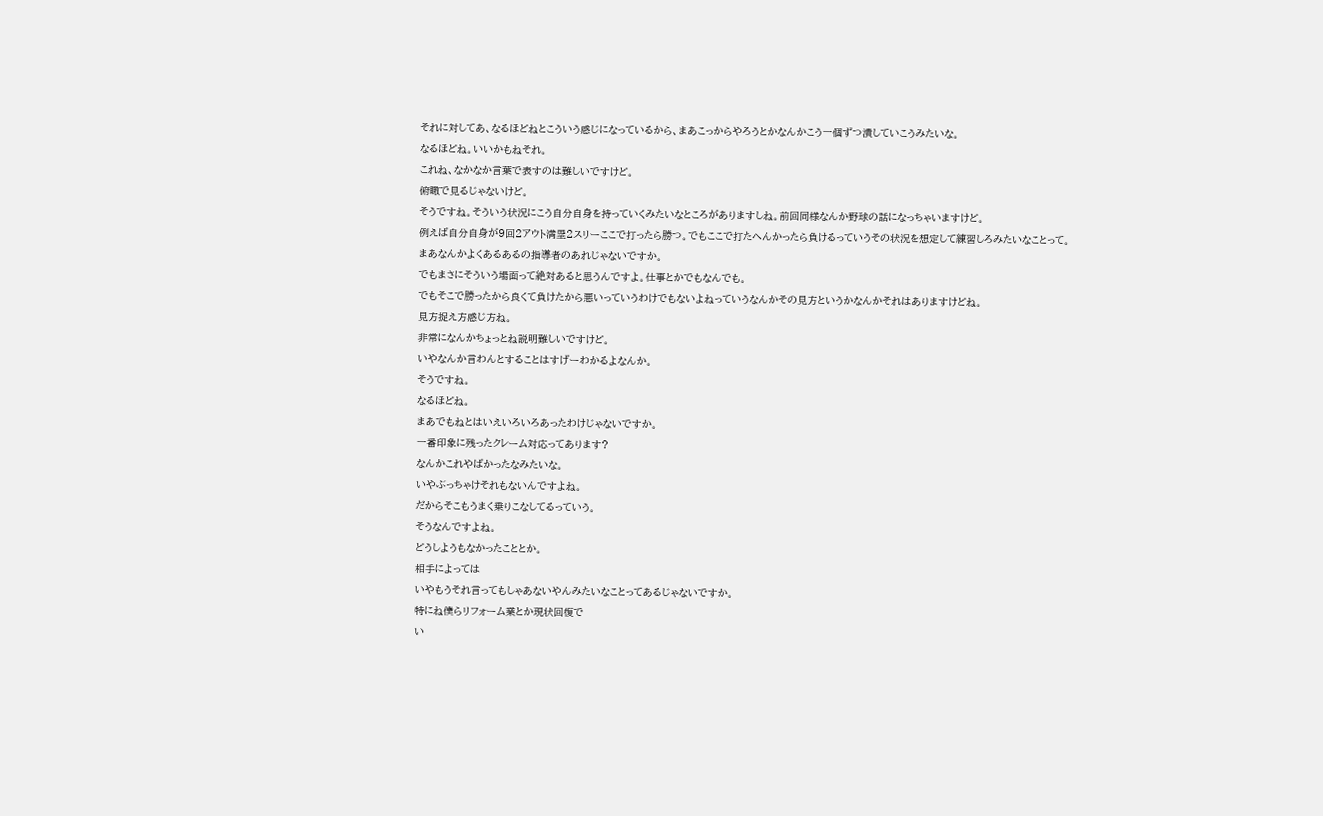それに対してあ、なるほどねとこういう感じになっているから、まあこっからやろうとかなんかこう一個ずつ潰していこうみたいな。
なるほどね。いいかもねそれ。
これね、なかなか言葉で表すのは難しいですけど。
俯瞰で見るじゃないけど。
そうですね。そういう状況にこう自分自身を持っていくみたいなところがありますしね。前回同様なんか野球の話になっちゃいますけど。
例えば自分自身が9回2アウト満塁2スリーここで打ったら勝つ。でもここで打たへんかったら負けるっていうその状況を想定して練習しろみたいなことって。
まあなんかよくあるあるの指導者のあれじゃないですか。
でもまさにそういう場面って絶対あると思うんですよ。仕事とかでもなんでも。
でもそこで勝ったから良くて負けたから悪いっていうわけでもないよねっていうなんかその見方というかなんかそれはありますけどね。
見方捉え方感じ方ね。
非常になんかちょっとね説明難しいですけど。
いやなんか言わんとすることはすげーわかるよなんか。
そうですね。
なるほどね。
まあでもねとはいえいろいろあったわけじゃないですか。
一番印象に残ったクレーム対応ってあります?
なんかこれやばかったなみたいな。
いやぶっちゃけそれもないんですよね。
だからそこもうまく乗りこなしてるっていう。
そうなんですよね。
どうしようもなかったこととか。
相手によっては
いやもうそれ言ってもしゃあないやんみたいなことってあるじゃないですか。
特にね僕らリフォーム業とか現状回復で
い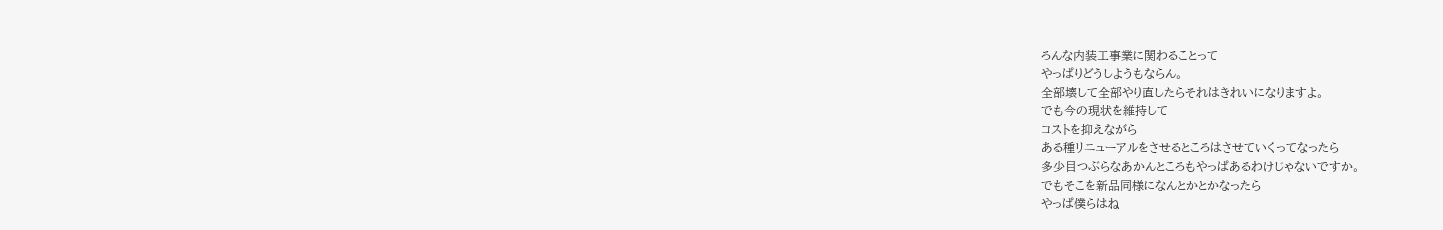ろんな内装工事業に関わることって
やっぱりどうしようもならん。
全部壊して全部やり直したらそれはきれいになりますよ。
でも今の現状を維持して
コストを抑えながら
ある種リニューアルをさせるところはさせていくってなったら
多少目つぶらなあかんところもやっぱあるわけじゃないですか。
でもそこを新品同様になんとかとかなったら
やっぱ僕らはね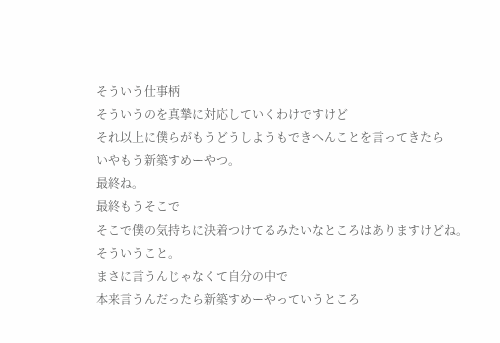そういう仕事柄
そういうのを真摯に対応していくわけですけど
それ以上に僕らがもうどうしようもできへんことを言ってきたら
いやもう新築すめーやつ。
最終ね。
最終もうそこで
そこで僕の気持ちに決着つけてるみたいなところはありますけどね。
そういうこと。
まさに言うんじゃなくて自分の中で
本来言うんだったら新築すめーやっていうところ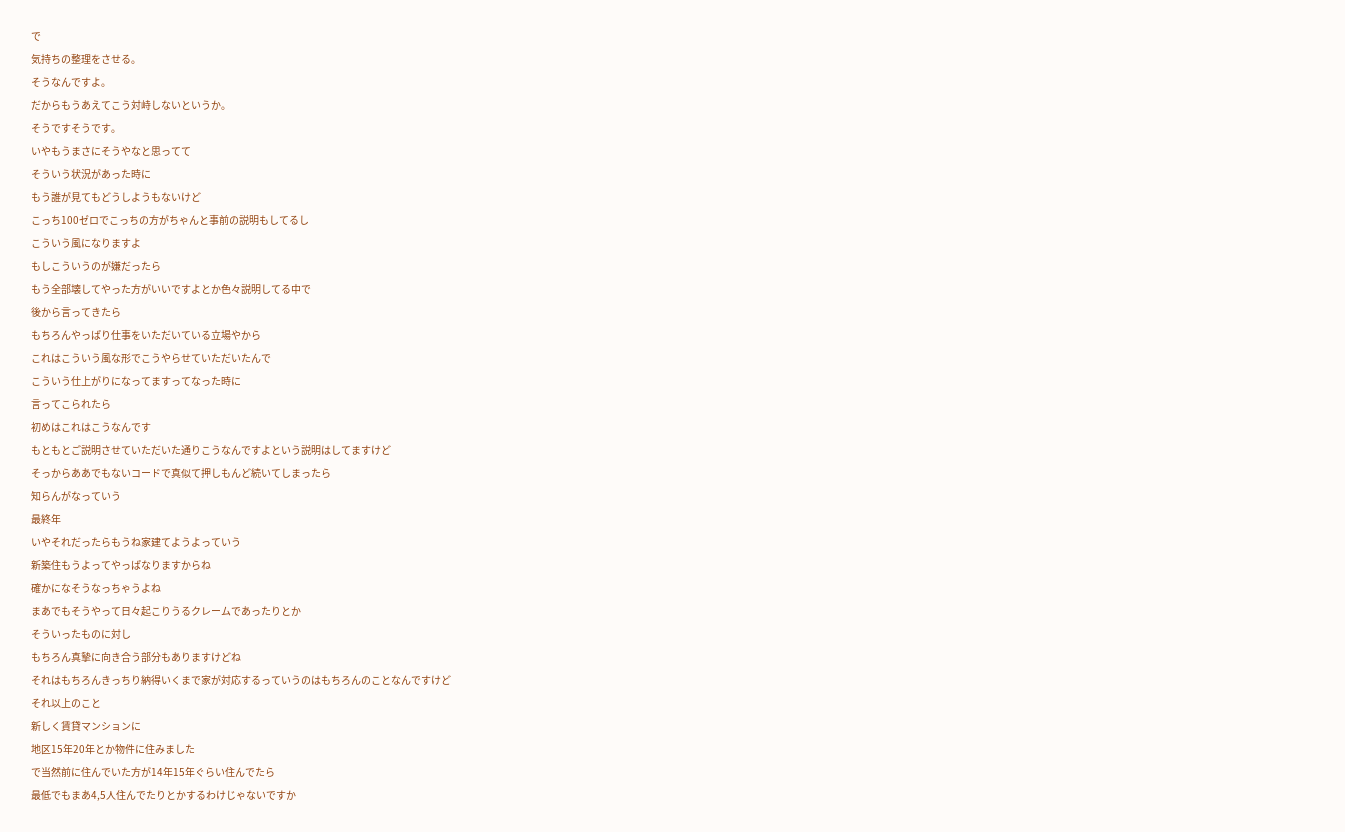で
気持ちの整理をさせる。
そうなんですよ。
だからもうあえてこう対峙しないというか。
そうですそうです。
いやもうまさにそうやなと思ってて
そういう状況があった時に
もう誰が見てもどうしようもないけど
こっち100ゼロでこっちの方がちゃんと事前の説明もしてるし
こういう風になりますよ
もしこういうのが嫌だったら
もう全部壊してやった方がいいですよとか色々説明してる中で
後から言ってきたら
もちろんやっぱり仕事をいただいている立場やから
これはこういう風な形でこうやらせていただいたんで
こういう仕上がりになってますってなった時に
言ってこられたら
初めはこれはこうなんです
もともとご説明させていただいた通りこうなんですよという説明はしてますけど
そっからああでもないコードで真似て押しもんど続いてしまったら
知らんがなっていう
最終年
いやそれだったらもうね家建てようよっていう
新築住もうよってやっぱなりますからね
確かになそうなっちゃうよね
まあでもそうやって日々起こりうるクレームであったりとか
そういったものに対し
もちろん真摯に向き合う部分もありますけどね
それはもちろんきっちり納得いくまで家が対応するっていうのはもちろんのことなんですけど
それ以上のこと
新しく賃貸マンションに
地区15年20年とか物件に住みました
で当然前に住んでいた方が14年15年ぐらい住んでたら
最低でもまあ4,5人住んでたりとかするわけじゃないですか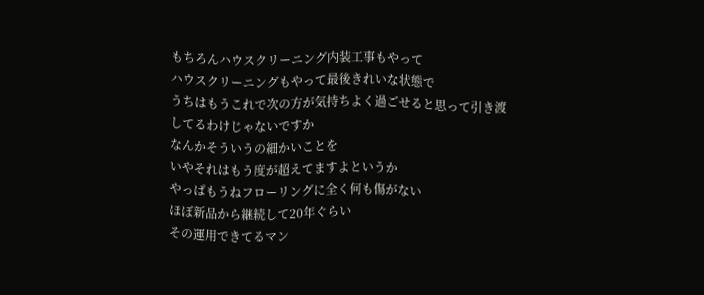もちろんハウスクリーニング内装工事もやって
ハウスクリーニングもやって最後きれいな状態で
うちはもうこれで次の方が気持ちよく過ごせると思って引き渡してるわけじゃないですか
なんかそういうの細かいことを
いやそれはもう度が超えてますよというか
やっぱもうねフローリングに全く何も傷がない
ほぼ新品から継続して20年ぐらい
その運用できてるマン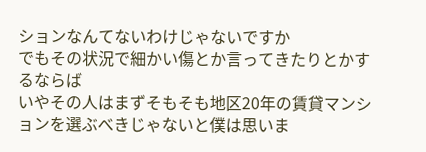ションなんてないわけじゃないですか
でもその状況で細かい傷とか言ってきたりとかするならば
いやその人はまずそもそも地区20年の賃貸マンションを選ぶべきじゃないと僕は思いま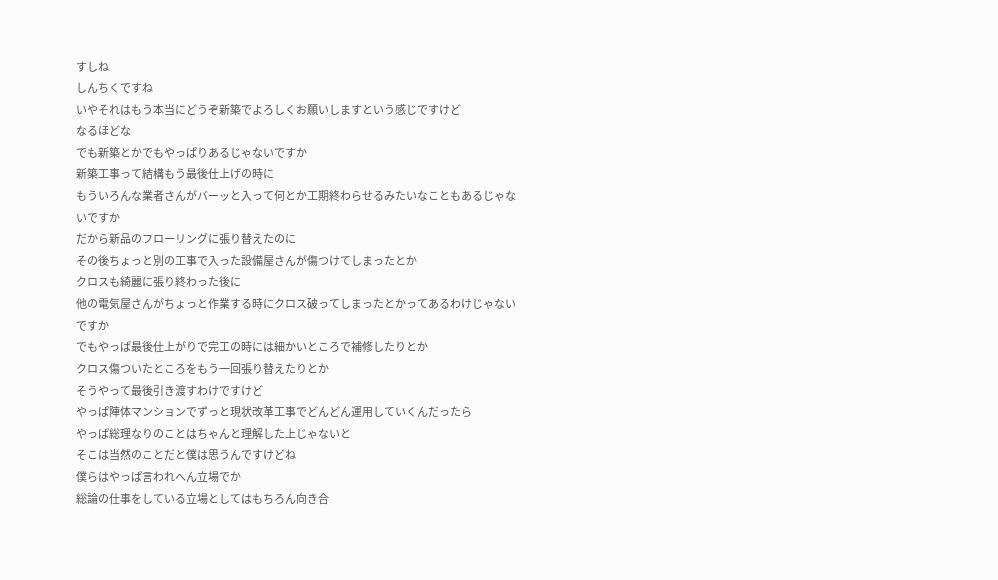すしね
しんちくですね
いやそれはもう本当にどうぞ新築でよろしくお願いしますという感じですけど
なるほどな
でも新築とかでもやっぱりあるじゃないですか
新築工事って結構もう最後仕上げの時に
もういろんな業者さんがバーッと入って何とか工期終わらせるみたいなこともあるじゃないですか
だから新品のフローリングに張り替えたのに
その後ちょっと別の工事で入った設備屋さんが傷つけてしまったとか
クロスも綺麗に張り終わった後に
他の電気屋さんがちょっと作業する時にクロス破ってしまったとかってあるわけじゃないですか
でもやっぱ最後仕上がりで完工の時には細かいところで補修したりとか
クロス傷ついたところをもう一回張り替えたりとか
そうやって最後引き渡すわけですけど
やっぱ陣体マンションでずっと現状改革工事でどんどん運用していくんだったら
やっぱ総理なりのことはちゃんと理解した上じゃないと
そこは当然のことだと僕は思うんですけどね
僕らはやっぱ言われへん立場でか
総論の仕事をしている立場としてはもちろん向き合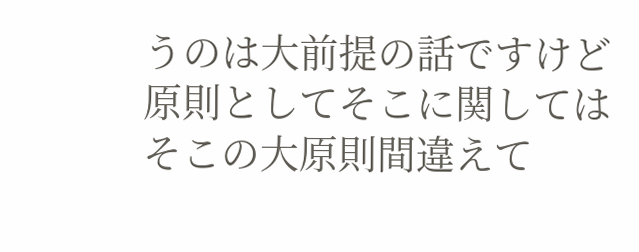うのは大前提の話ですけど
原則としてそこに関してはそこの大原則間違えて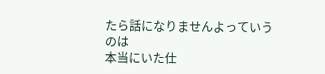たら話になりませんよっていうのは
本当にいた仕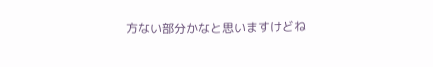方ない部分かなと思いますけどね